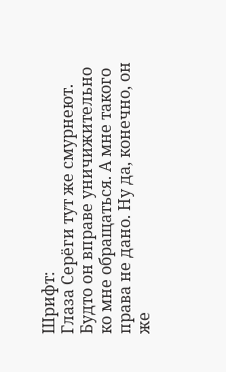Шрифт:
Глаза Серёги тут же смурнеют. Будто он вправе уничижительно ко мне обращаться. А мне такого права не дано. Ну да, конечно, он же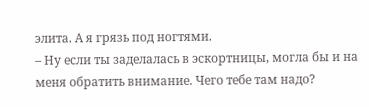элита. А я грязь под ногтями.
– Ну если ты заделалась в эскортницы, могла бы и на меня обратить внимание. Чего тебе там надо?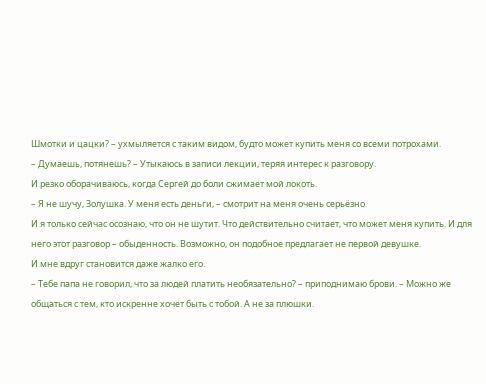Шмотки и цацки? – ухмыляется с таким видом, будто может купить меня со всеми потрохами.
– Думаешь, потянешь? – Утыкаюсь в записи лекции, теряя интерес к разговору.
И резко оборачиваюсь, когда Сергей до боли сжимает мой локоть.
– Я не шучу, Золушка. У меня есть деньги, – смотрит на меня очень серьёзно.
И я только сейчас осознаю, что он не шутит. Что действительно считает, что может меня купить. И для него этот разговор – обыденность. Возможно, он подобное предлагает не первой девушке.
И мне вдруг становится даже жалко его.
– Тебе папа не говорил, что за людей платить необязательно? – приподнимаю брови. – Можно же общаться с тем, кто искренне хочет быть с тобой. А не за плюшки.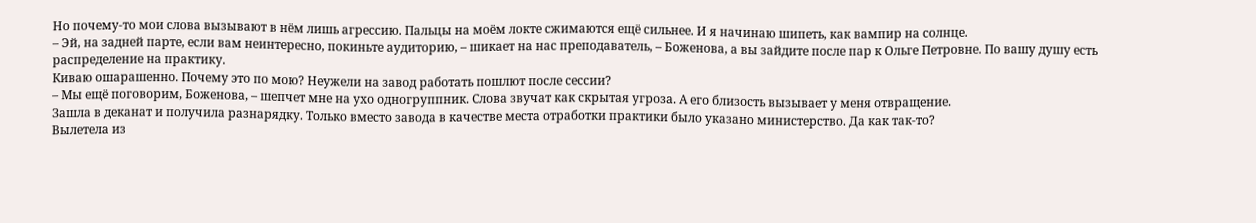Но почему-то мои слова вызывают в нём лишь агрессию. Пальцы на моём локте сжимаются ещё сильнее. И я начинаю шипеть, как вампир на солнце.
– Эй, на задней парте, если вам неинтересно, покиньте аудиторию, – шикает на нас преподаватель, – Боженова, а вы зайдите после пар к Ольге Петровне. По вашу душу есть распределение на практику.
Киваю ошарашенно. Почему это по мою? Неужели на завод работать пошлют после сессии?
– Мы ещё поговорим, Боженова, – шепчет мне на ухо одногруппник. Слова звучат как скрытая угроза. А его близость вызывает у меня отвращение.
Зашла в деканат и получила разнарядку. Только вместо завода в качестве места отработки практики было указано министерство. Да как так-то?
Вылетела из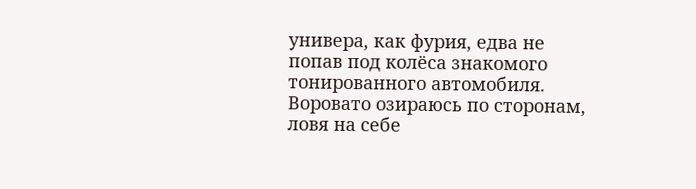универа, как фурия, едва не попав под колёса знакомого тонированного автомобиля.
Воровато озираюсь по сторонам, ловя на себе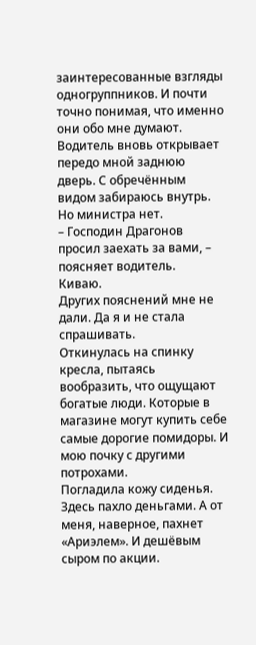заинтересованные взгляды одногруппников. И почти точно понимая, что именно они обо мне думают.
Водитель вновь открывает передо мной заднюю дверь. С обречённым видом забираюсь внутрь. Но министра нет.
– Господин Драгонов просил заехать за вами, – поясняет водитель.
Киваю.
Других пояснений мне не дали. Да я и не стала спрашивать.
Откинулась на спинку кресла, пытаясь вообразить, что ощущают богатые люди. Которые в магазине могут купить себе самые дорогие помидоры. И мою почку с другими потрохами.
Погладила кожу сиденья. Здесь пахло деньгами. А от меня, наверное, пахнет «Ариэлем». И дешёвым сыром по акции.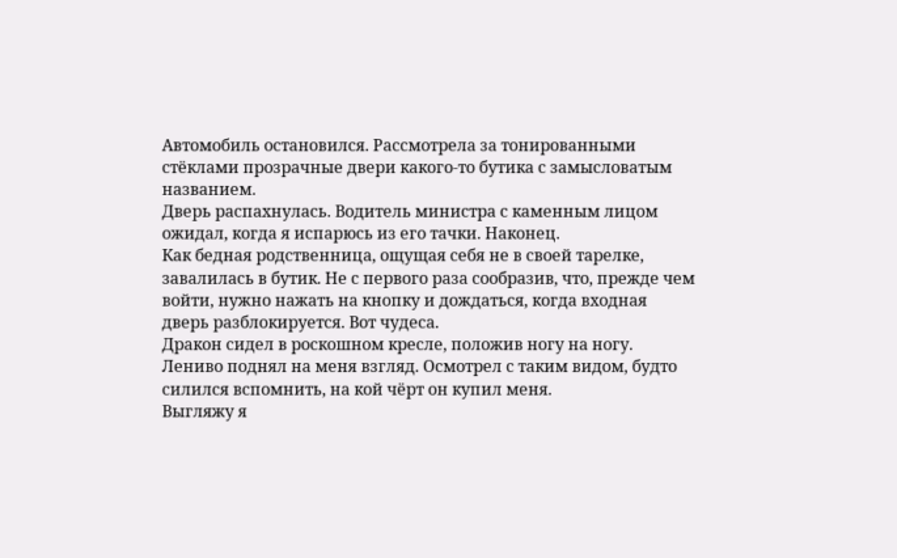Автомобиль остановился. Рассмотрела за тонированными стёклами прозрачные двери какого-то бутика с замысловатым названием.
Дверь распахнулась. Водитель министра с каменным лицом ожидал, когда я испарюсь из его тачки. Наконец.
Как бедная родственница, ощущая себя не в своей тарелке, завалилась в бутик. Не с первого раза сообразив, что, прежде чем войти, нужно нажать на кнопку и дождаться, когда входная дверь разблокируется. Вот чудеса.
Дракон сидел в роскошном кресле, положив ногу на ногу. Лениво поднял на меня взгляд. Осмотрел с таким видом, будто силился вспомнить, на кой чёрт он купил меня.
Выгляжу я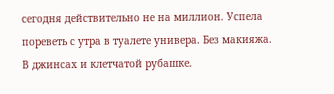сегодня действительно не на миллион. Успела пореветь с утра в туалете универа. Без макияжа. В джинсах и клетчатой рубашке.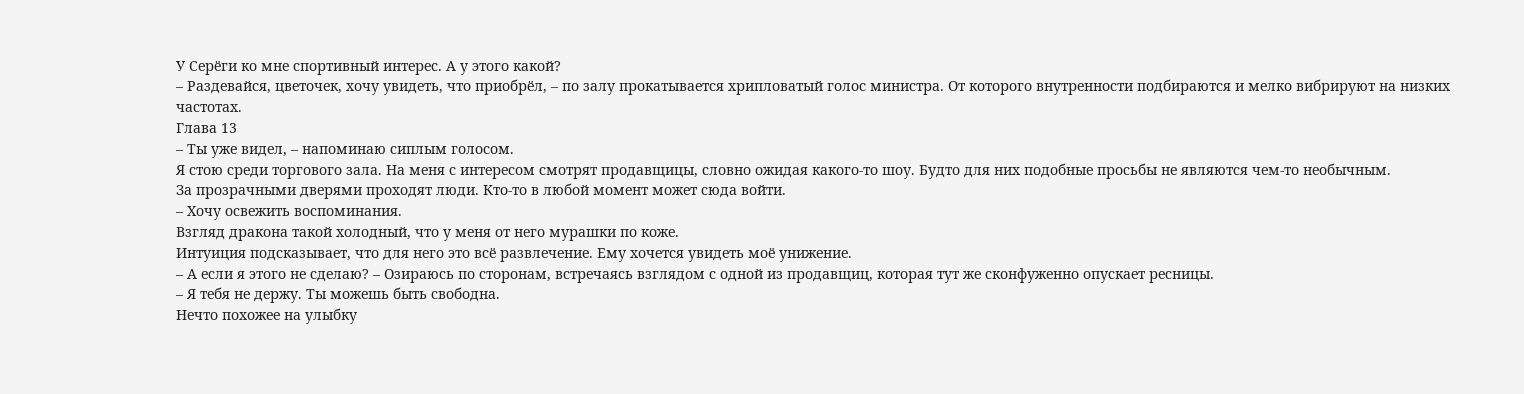У Серёги ко мне спортивный интерес. А у этого какой?
– Раздевайся, цветочек, хочу увидеть, что приобрёл, – по залу прокатывается хрипловатый голос министра. От которого внутренности подбираются и мелко вибрируют на низких частотах.
Глава 13
– Ты уже видел, – напоминаю сиплым голосом.
Я стою среди торгового зала. На меня с интересом смотрят продавщицы, словно ожидая какого-то шоу. Будто для них подобные просьбы не являются чем-то необычным.
За прозрачными дверями проходят люди. Кто-то в любой момент может сюда войти.
– Хочу освежить воспоминания.
Взгляд дракона такой холодный, что у меня от него мурашки по коже.
Интуиция подсказывает, что для него это всё развлечение. Ему хочется увидеть моё унижение.
– А если я этого не сделаю? – Озираюсь по сторонам, встречаясь взглядом с одной из продавщиц, которая тут же сконфуженно опускает ресницы.
– Я тебя не держу. Ты можешь быть свободна.
Нечто похожее на улыбку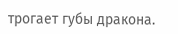трогает губы дракона.